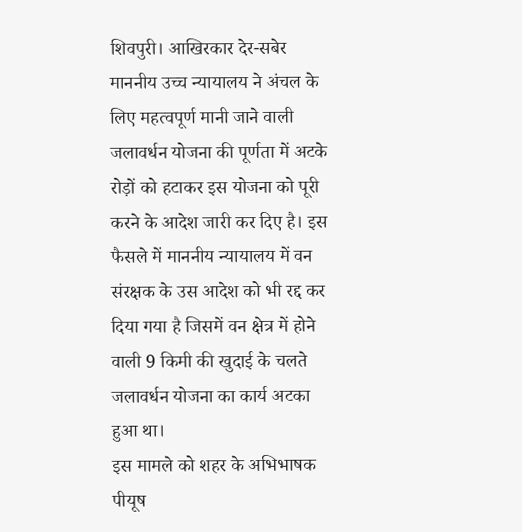शिवपुरी। आखिरकार देर-सबेर माननीय उच्च न्यायालय ने अंचल के लिए महत्वपूर्ण मानी जाने वाली जलावर्धन योजना की पूर्णता में अटके रोड़ों को हटाकर इस योजना को पूरी करने के आदेश जारी कर दिए है। इस फैसले में माननीय न्यायालय में वन संरक्षक के उस आदेश को भी रद्द कर दिया गया है जिसमें वन क्षेत्र में होने वाली 9 किमी की खुदाई के चलते जलावर्धन योजना का कार्य अटका हुआ था।
इस मामले को शहर के अभिभाषक पीयूष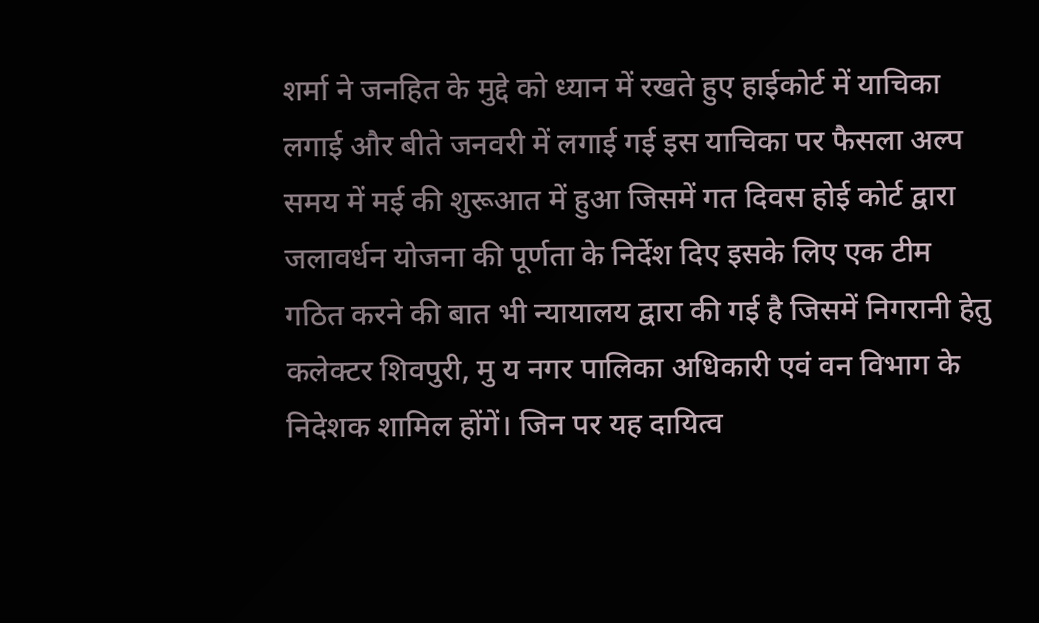शर्मा ने जनहित के मुद्दे को ध्यान में रखते हुए हाईकोर्ट में याचिका लगाई और बीते जनवरी में लगाई गई इस याचिका पर फैसला अल्प समय में मई की शुरूआत में हुआ जिसमें गत दिवस होई कोर्ट द्वारा जलावर्धन योजना की पूर्णता के निर्देश दिए इसके लिए एक टीम गठित करने की बात भी न्यायालय द्वारा की गई है जिसमें निगरानी हेतु कलेक्टर शिवपुरी, मु य नगर पालिका अधिकारी एवं वन विभाग के निदेशक शामिल होंगें। जिन पर यह दायित्व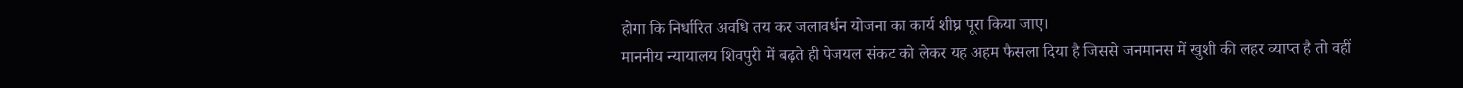होगा कि निर्धारित अवधि तय कर जलावर्धन योजना का कार्य शीघ्र पूरा किया जाए।
माननीय न्यायालय शिवपुरी में बढ़ते ही पेजयल संकट को लेकर यह अहम फैसला दिया है जिससे जनमानस में खुशी की लहर व्याप्त है तो वहीं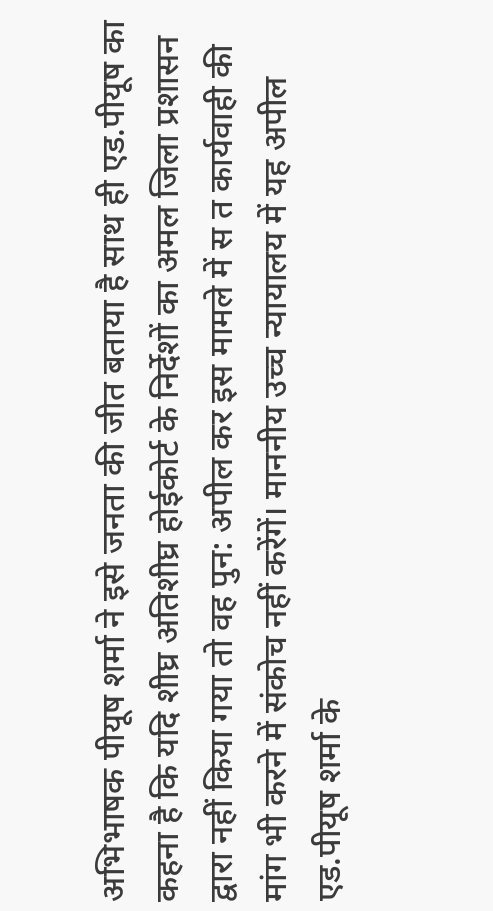अभिभाषक पीयूष शर्मा ने इसे जनता की जीत बताया है साथ ही एड.पीयूष का कहना है कि यदि शीघ्र अतिशीघ्र होईकोर्ट के निर्देशों का अमल जिला प्रशासन द्वारा नहीं किया गया तो वह पुन: अपील कर इस मामले में स त कार्यवाही की मांग भी करने में संकोच नहीं करेंगें। माननीय उच्च न्यायालय में यह अपील एड.पीयूष शर्मा के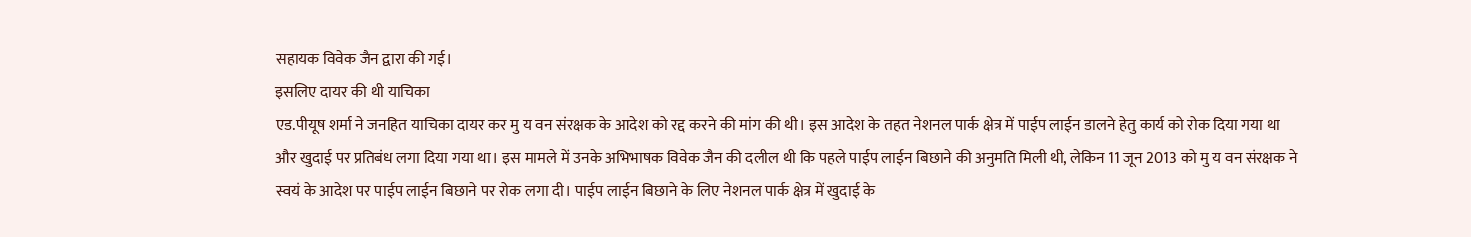सहायक विवेक जैन द्वारा की गई।
इसलिए दायर की थी याचिका
एड.पीयूष शर्मा ने जनहित याचिका दायर कर मु य वन संरक्षक के आदेश को रद्द करने की मांग की थी। इस आदेश के तहत नेशनल पार्क क्षेत्र में पाईप लाईन डालने हेतु कार्य को रोक दिया गया था और खुदाई पर प्रतिबंध लगा दिया गया था। इस मामले में उनके अभिभाषक विवेक जैन की दलील थी कि पहले पाईप लाईन बिछाने की अनुमति मिली थी, लेकिन 11 जून 2013 को मु य वन संरक्षक ने स्वयं के आदेश पर पाईप लाईन बिछाने पर रोक लगा दी। पाईप लाईन बिछाने के लिए नेशनल पार्क क्षेत्र में खुदाई के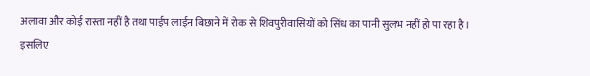अलावा और कोई रास्ता नहीं है तथा पाईप लाईन बिछाने में रोक से शिवपुरीवासियों को सिंध का पानी सुलभ नहीं हो पा रहा है।
इसलिए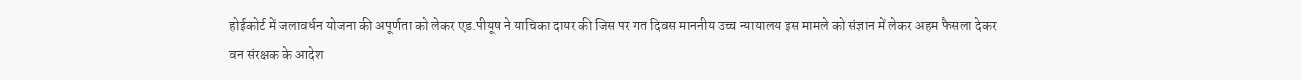होईकोर्ट में जलावर्धन योजना की अपूर्णता को लेकर एड.पीयूष ने याचिका दायर की जिस पर गत दिवस माननीय उच्च न्यायालय इस मामले को संज्ञान में लेकर अहम फैसला देकर वन संरक्षक के आदेश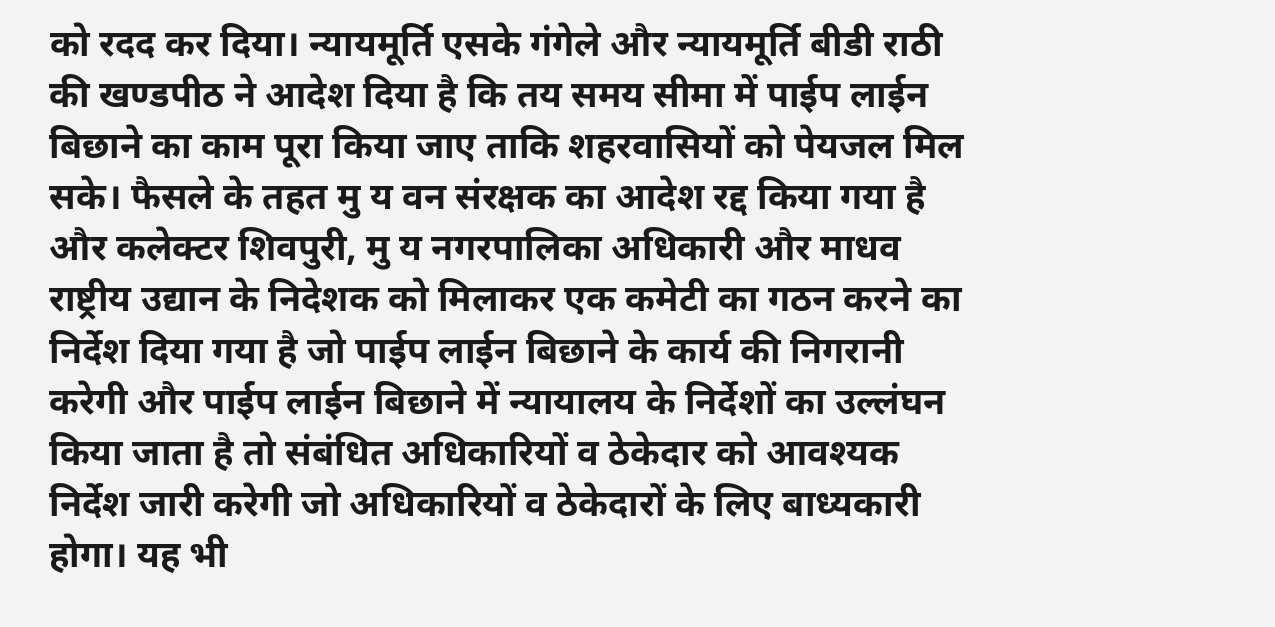को रदद कर दिया। न्यायमूर्ति एसके गंगेले और न्यायमूर्ति बीडी राठी की खण्डपीठ ने आदेश दिया है कि तय समय सीमा में पाईप लाईन बिछाने का काम पूरा किया जाए ताकि शहरवासियों को पेयजल मिल सके। फैसले के तहत मु य वन संरक्षक का आदेश रद्द किया गया है और कलेक्टर शिवपुरी, मु य नगरपालिका अधिकारी और माधव राष्ट्रीय उद्यान के निदेशक को मिलाकर एक कमेटी का गठन करने का निर्देश दिया गया है जो पाईप लाईन बिछाने के कार्य की निगरानी करेगी और पाईप लाईन बिछाने में न्यायालय के निर्देशों का उल्लंघन किया जाता है तो संबंधित अधिकारियों व ठेकेदार को आवश्यक निर्देश जारी करेगी जो अधिकारियों व ठेकेदारों के लिए बाध्यकारी होगा। यह भी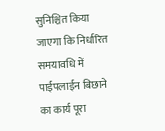सुनिश्चित किया जाएगा कि निर्धारित समयावधि में पाईपलाईन बिछाने का कार्य पूरा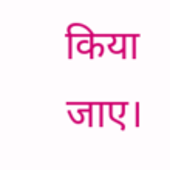किया जाए।